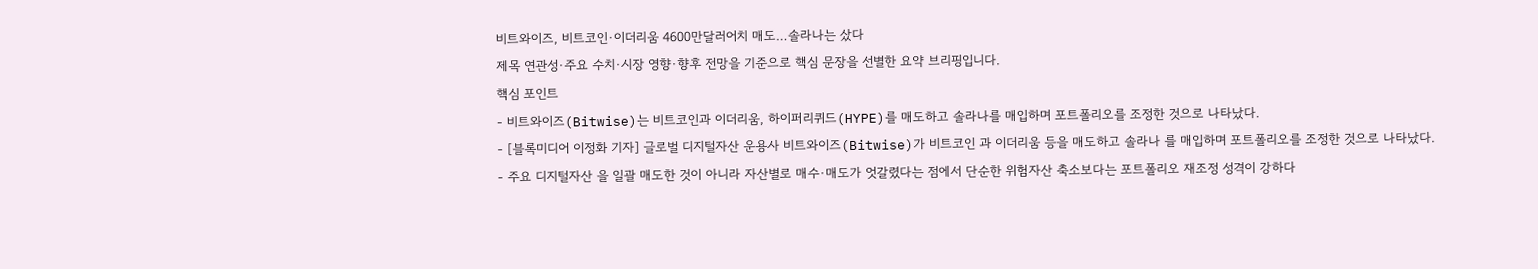비트와이즈, 비트코인·이더리움 4600만달러어치 매도…솔라나는 샀다
제목 연관성·주요 수치·시장 영향·향후 전망을 기준으로 핵심 문장을 선별한 요약 브리핑입니다.
핵심 포인트
- 비트와이즈(Bitwise)는 비트코인과 이더리움, 하이퍼리퀴드(HYPE)를 매도하고 솔라나를 매입하며 포트폴리오를 조정한 것으로 나타났다.
- [블록미디어 이정화 기자] 글로벌 디지털자산 운용사 비트와이즈(Bitwise)가 비트코인 과 이더리움 등을 매도하고 솔라나 를 매입하며 포트폴리오를 조정한 것으로 나타났다.
- 주요 디지털자산 을 일괄 매도한 것이 아니라 자산별로 매수·매도가 엇갈렸다는 점에서 단순한 위험자산 축소보다는 포트폴리오 재조정 성격이 강하다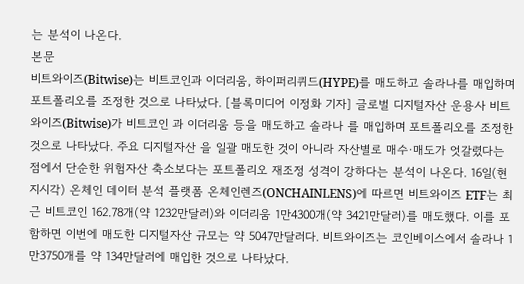는 분석이 나온다.
본문
비트와이즈(Bitwise)는 비트코인과 이더리움, 하이퍼리퀴드(HYPE)를 매도하고 솔라나를 매입하며 포트폴리오를 조정한 것으로 나타났다. [블록미디어 이정화 기자] 글로벌 디지털자산 운용사 비트와이즈(Bitwise)가 비트코인 과 이더리움 등을 매도하고 솔라나 를 매입하며 포트폴리오를 조정한 것으로 나타났다. 주요 디지털자산 을 일괄 매도한 것이 아니라 자산별로 매수·매도가 엇갈렸다는 점에서 단순한 위험자산 축소보다는 포트폴리오 재조정 성격이 강하다는 분석이 나온다. 16일(현지시각) 온체인 데이터 분석 플랫폼 온체인렌즈(ONCHAINLENS)에 따르면 비트와이즈 ETF는 최근 비트코인 162.78개(약 1232만달러)와 이더리움 1만4300개(약 3421만달러)를 매도했다. 이를 포함하면 이번에 매도한 디지털자산 규모는 약 5047만달러다. 비트와이즈는 코인베이스에서 솔라나 1만3750개를 약 134만달러에 매입한 것으로 나타났다.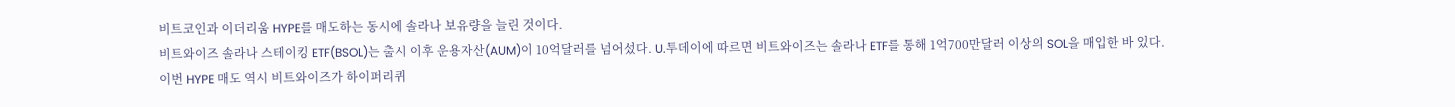비트코인과 이더리움 HYPE를 매도하는 동시에 솔라나 보유량을 늘린 것이다.
비트와이즈 솔라나 스테이킹 ETF(BSOL)는 출시 이후 운용자산(AUM)이 10억달러를 넘어섰다. U.투데이에 따르면 비트와이즈는 솔라나 ETF를 통해 1억700만달러 이상의 SOL을 매입한 바 있다. 이번 HYPE 매도 역시 비트와이즈가 하이퍼리퀴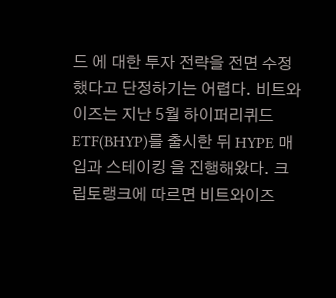드 에 대한 투자 전략을 전면 수정했다고 단정하기는 어렵다. 비트와이즈는 지난 5월 하이퍼리퀴드 ETF(BHYP)를 출시한 뒤 HYPE 매입과 스테이킹 을 진행해왔다. 크립토랭크에 따르면 비트와이즈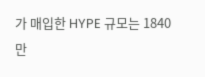가 매입한 HYPE 규모는 1840만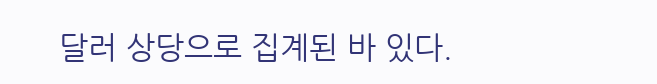달러 상당으로 집계된 바 있다.